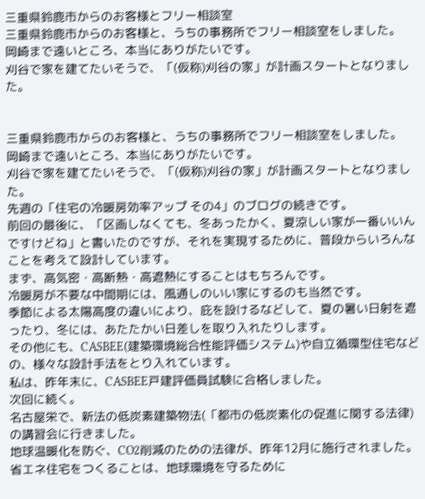三重県鈴鹿市からのお客様とフリー相談室
三重県鈴鹿市からのお客様と、うちの事務所でフリー相談室をしました。
岡崎まで遠いところ、本当にありがたいです。
刈谷で家を建てたいそうで、「(仮称)刈谷の家」が計画スタートとなりました。


三重県鈴鹿市からのお客様と、うちの事務所でフリー相談室をしました。
岡崎まで遠いところ、本当にありがたいです。
刈谷で家を建てたいそうで、「(仮称)刈谷の家」が計画スタートとなりました。
先週の「住宅の冷暖房効率アップ その4」のブログの続きです。
前回の最後に、「区画しなくても、冬あったかく、夏涼しい家が一番いいんですけどね」と書いたのですが、それを実現するために、普段からいろんなことを考えて設計しています。
まず、高気密・高断熱・高遮熱にすることはもちろんです。
冷暖房が不要な中間期には、風通しのいい家にするのも当然です。
季節による太陽高度の違いにより、庇を設けるなどして、夏の暑い日射を遮ったり、冬には、あたたかい日差しを取り入れたりします。
その他にも、CASBEE(建築環境総合性能評価システム)や自立循環型住宅などの、様々な設計手法をとり入れています。
私は、昨年末に、CASBEE戸建評価員試験に合格しました。
次回に続く。
名古屋栄で、新法の低炭素建築物法(「都市の低炭素化の促進に関する法律)の講習会に行きました。
地球温暖化を防ぐ、CO2削減のための法律が、昨年12月に施行されました。
省エネ住宅をつくることは、地球環境を守るために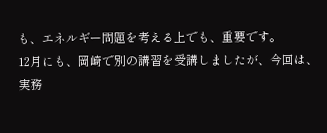も、エネルギー問題を考える上でも、重要です。
12月にも、岡崎で別の講習を受講しましたが、今回は、実務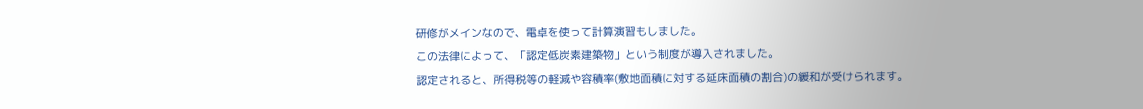研修がメインなので、電卓を使って計算演習もしました。
この法律によって、「認定低炭素建築物」という制度が導入されました。
認定されると、所得税等の軽減や容積率(敷地面積に対する延床面積の割合)の緩和が受けられます。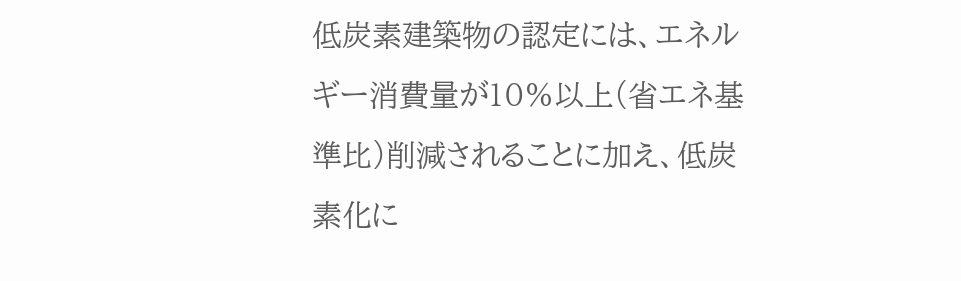低炭素建築物の認定には、エネルギー消費量が10%以上(省エネ基準比)削減されることに加え、低炭素化に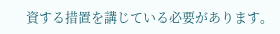資する措置を講じている必要があります。